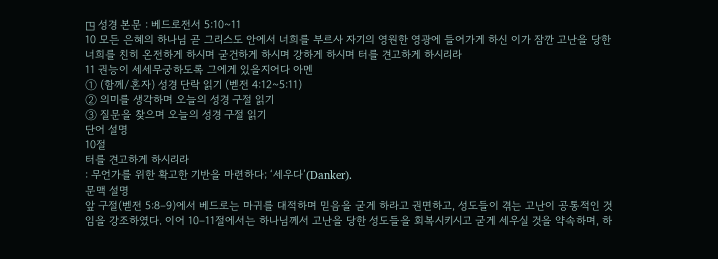◳ 성경 본문 : 베드로전서 5:10~11
10 모든 은혜의 하나님 곧 그리스도 안에서 너희를 부르사 자기의 영원한 영광에 들어가게 하신 이가 잠깐 고난을 당한 너희를 친히 온전하게 하시며 굳건하게 하시며 강하게 하시며 터를 견고하게 하시리라
11 권능이 세세무궁하도록 그에게 있을지어다 아멘
① (함께/혼자) 성경 단락 읽기 (벧전 4:12~5:11)
② 의미를 생각하며 오늘의 성경 구절 읽기
③ 질문을 찾으며 오늘의 성경 구절 읽기
단어 설명
10절
터를 견고하게 하시리라
: 무언가를 위한 확고한 기반을 마련하다; ‘세우다’(Danker).
문맥 설명
앞 구절(벧전 5:8–9)에서 베드로는 마귀를 대적하며 믿음을 굳게 하라고 권면하고, 성도들이 겪는 고난이 공통적인 것임을 강조하였다. 이어 10–11절에서는 하나님께서 고난을 당한 성도들을 회복시키시고 굳게 세우실 것을 약속하며, 하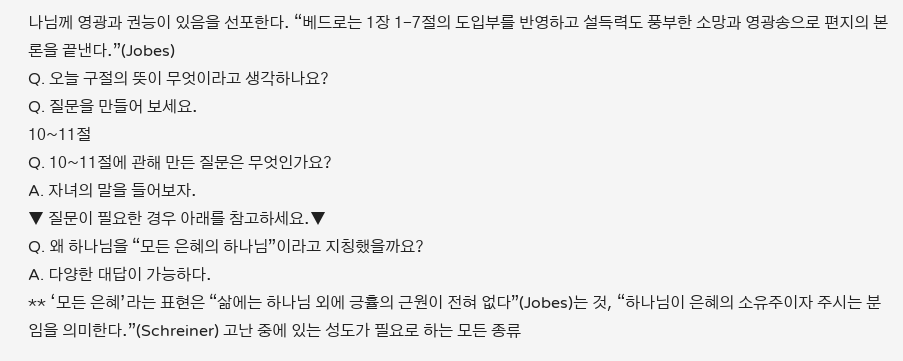나님께 영광과 권능이 있음을 선포한다. “베드로는 1장 1-7절의 도입부를 반영하고 설득력도 풍부한 소망과 영광송으로 편지의 본론을 끝낸다.”(Jobes)
Q. 오늘 구절의 뜻이 무엇이라고 생각하나요?
Q. 질문을 만들어 보세요.
10~11절
Q. 10~11절에 관해 만든 질문은 무엇인가요?
A. 자녀의 말을 들어보자.
▼ 질문이 필요한 경우 아래를 참고하세요.▼
Q. 왜 하나님을 “모든 은혜의 하나님”이라고 지칭했을까요?
A. 다양한 대답이 가능하다.
** ‘모든 은혜’라는 표현은 “삶에는 하나님 외에 긍휼의 근원이 전혀 없다”(Jobes)는 것, “하나님이 은혜의 소유주이자 주시는 분임을 의미한다.”(Schreiner) 고난 중에 있는 성도가 필요로 하는 모든 종류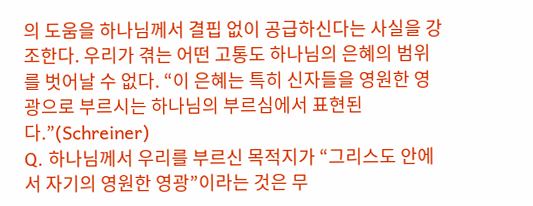의 도움을 하나님께서 결핍 없이 공급하신다는 사실을 강조한다. 우리가 겪는 어떤 고통도 하나님의 은혜의 범위를 벗어날 수 없다. “이 은혜는 특히 신자들을 영원한 영광으로 부르시는 하나님의 부르심에서 표현된다.”(Schreiner)
Q. 하나님께서 우리를 부르신 목적지가 “그리스도 안에서 자기의 영원한 영광”이라는 것은 무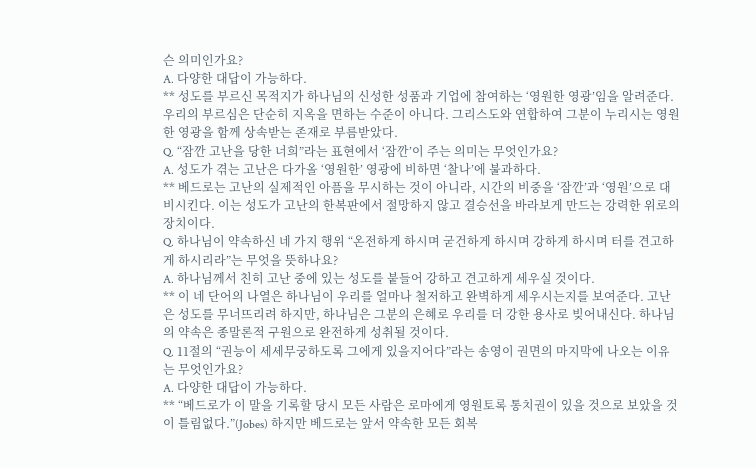슨 의미인가요?
A. 다양한 대답이 가능하다.
** 성도를 부르신 목적지가 하나님의 신성한 성품과 기업에 참여하는 ‘영원한 영광’임을 알려준다. 우리의 부르심은 단순히 지옥을 면하는 수준이 아니다. 그리스도와 연합하여 그분이 누리시는 영원한 영광을 함께 상속받는 존재로 부름받았다.
Q. “잠깐 고난을 당한 너희”라는 표현에서 ‘잠깐’이 주는 의미는 무엇인가요?
A. 성도가 겪는 고난은 다가올 ‘영원한’ 영광에 비하면 ‘찰나’에 불과하다.
** 베드로는 고난의 실제적인 아픔을 무시하는 것이 아니라, 시간의 비중을 ‘잠깐’과 ‘영원’으로 대비시킨다. 이는 성도가 고난의 한복판에서 절망하지 않고 결승선을 바라보게 만드는 강력한 위로의 장치이다.
Q. 하나님이 약속하신 네 가지 행위 “온전하게 하시며 굳건하게 하시며 강하게 하시며 터를 견고하게 하시리라”는 무엇을 뜻하나요?
A. 하나님께서 친히 고난 중에 있는 성도를 붙들어 강하고 견고하게 세우실 것이다.
** 이 네 단어의 나열은 하나님이 우리를 얼마나 철저하고 완벽하게 세우시는지를 보여준다. 고난은 성도를 무너뜨리려 하지만, 하나님은 그분의 은혜로 우리를 더 강한 용사로 빚어내신다. 하나님의 약속은 종말론적 구원으로 완전하게 성취될 것이다.
Q. 11절의 “권능이 세세무궁하도록 그에게 있을지어다”라는 송영이 권면의 마지막에 나오는 이유는 무엇인가요?
A. 다양한 대답이 가능하다.
** “베드로가 이 말을 기록할 당시 모든 사람은 로마에게 영원토록 통치권이 있을 것으로 보았을 것이 틀림없다.”(Jobes) 하지만 베드로는 앞서 약속한 모든 회복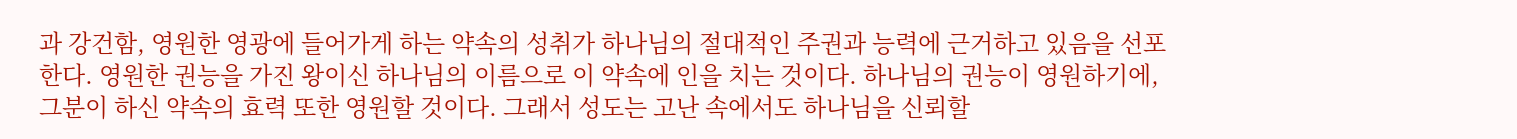과 강건함, 영원한 영광에 들어가게 하는 약속의 성취가 하나님의 절대적인 주권과 능력에 근거하고 있음을 선포한다. 영원한 권능을 가진 왕이신 하나님의 이름으로 이 약속에 인을 치는 것이다. 하나님의 권능이 영원하기에, 그분이 하신 약속의 효력 또한 영원할 것이다. 그래서 성도는 고난 속에서도 하나님을 신뢰할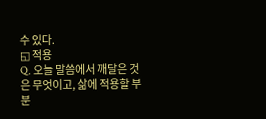수 있다.
◱ 적용
Q. 오늘 말씀에서 깨달은 것은 무엇이고, 삶에 적용할 부분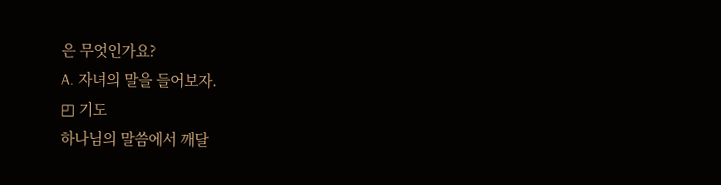은 무엇인가요?
A. 자녀의 말을 들어보자.
◰ 기도
하나님의 말씀에서 깨달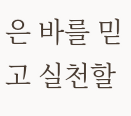은 바를 믿고 실천할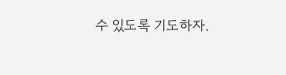수 있도록 기도하자.